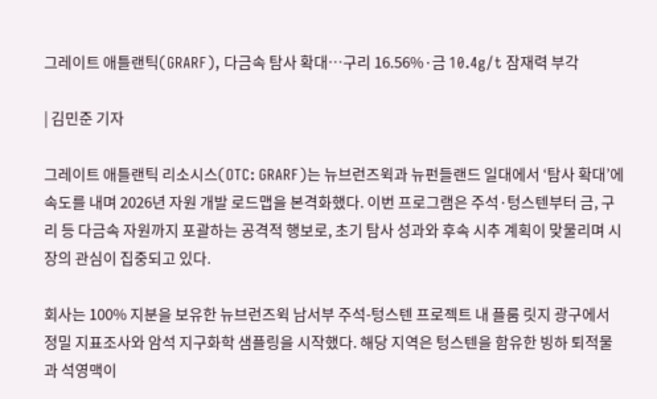그레이트 애틀랜틱(GRARF), 다금속 탐사 확대…구리 16.56%·금 10.4g/t 잠재력 부각

| 김민준 기자

그레이트 애틀랜틱 리소시스(OTC: GRARF)는 뉴브런즈윅과 뉴펀들랜드 일대에서 ‘탐사 확대’에 속도를 내며 2026년 자원 개발 로드맵을 본격화했다. 이번 프로그램은 주석·텅스텐부터 금, 구리 등 다금속 자원까지 포괄하는 공격적 행보로, 초기 탐사 성과와 후속 시추 계획이 맞물리며 시장의 관심이 집중되고 있다.

회사는 100% 지분을 보유한 뉴브런즈윅 남서부 주석-텅스텐 프로젝트 내 플룸 릿지 광구에서 정밀 지표조사와 암석 지구화학 샘플링을 시작했다. 해당 지역은 텅스텐을 함유한 빙하 퇴적물과 석영맥이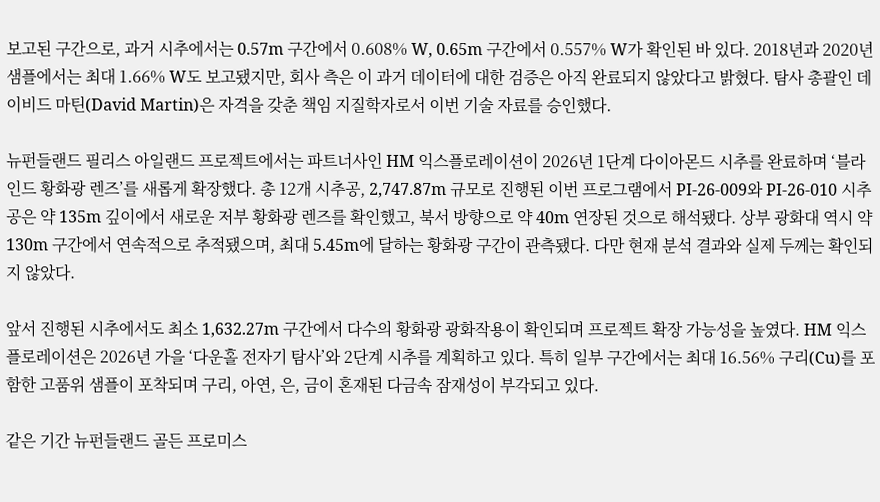보고된 구간으로, 과거 시추에서는 0.57m 구간에서 0.608% W, 0.65m 구간에서 0.557% W가 확인된 바 있다. 2018년과 2020년 샘플에서는 최대 1.66% W도 보고됐지만, 회사 측은 이 과거 데이터에 대한 검증은 아직 완료되지 않았다고 밝혔다. 탐사 총괄인 데이비드 마틴(David Martin)은 자격을 갖춘 책임 지질학자로서 이번 기술 자료를 승인했다.

뉴펀들랜드 필리스 아일랜드 프로젝트에서는 파트너사인 HM 익스플로레이션이 2026년 1단계 다이아몬드 시추를 완료하며 ‘블라인드 황화광 렌즈’를 새롭게 확장했다. 총 12개 시추공, 2,747.87m 규모로 진행된 이번 프로그램에서 PI-26-009와 PI-26-010 시추공은 약 135m 깊이에서 새로운 저부 황화광 렌즈를 확인했고, 북서 방향으로 약 40m 연장된 것으로 해석됐다. 상부 광화대 역시 약 130m 구간에서 연속적으로 추적됐으며, 최대 5.45m에 달하는 황화광 구간이 관측됐다. 다만 현재 분석 결과와 실제 두께는 확인되지 않았다.

앞서 진행된 시추에서도 최소 1,632.27m 구간에서 다수의 황화광 광화작용이 확인되며 프로젝트 확장 가능성을 높였다. HM 익스플로레이션은 2026년 가을 ‘다운홀 전자기 탐사’와 2단계 시추를 계획하고 있다. 특히 일부 구간에서는 최대 16.56% 구리(Cu)를 포함한 고품위 샘플이 포착되며 구리, 아연, 은, 금이 혼재된 다금속 잠재성이 부각되고 있다.

같은 기간 뉴펀들랜드 골든 프로미스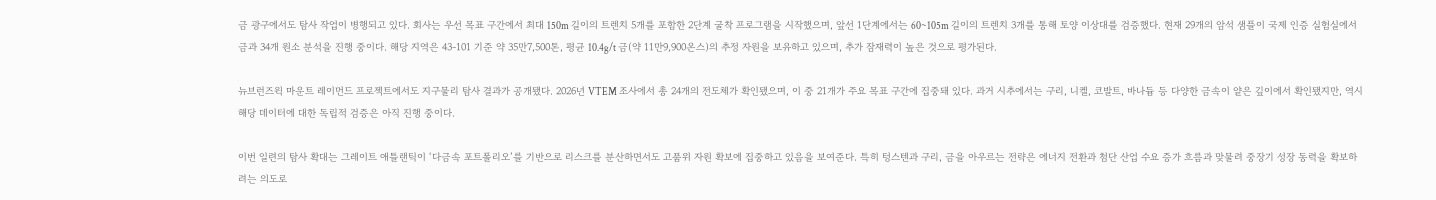금 광구에서도 탐사 작업이 병행되고 있다. 회사는 우선 목표 구간에서 최대 150m 길이의 트렌치 5개를 포함한 2단계 굴착 프로그램을 시작했으며, 앞선 1단계에서는 60~105m 길이의 트렌치 3개를 통해 토양 이상대를 검증했다. 현재 29개의 암석 샘플이 국제 인증 실험실에서 금과 34개 원소 분석을 진행 중이다. 해당 지역은 43-101 기준 약 35만7,500톤, 평균 10.4g/t 금(약 11만9,900온스)의 추정 자원을 보유하고 있으며, 추가 잠재력이 높은 것으로 평가된다.

뉴브런즈윅 마운트 레이먼드 프로젝트에서도 지구물리 탐사 결과가 공개됐다. 2026년 VTEM 조사에서 총 24개의 전도체가 확인됐으며, 이 중 21개가 주요 목표 구간에 집중돼 있다. 과거 시추에서는 구리, 니켈, 코발트, 바나듐 등 다양한 금속이 얕은 깊이에서 확인됐지만, 역시 해당 데이터에 대한 독립적 검증은 아직 진행 중이다.

이번 일련의 탐사 확대는 그레이트 애틀랜틱이 ‘다금속 포트폴리오’를 기반으로 리스크를 분산하면서도 고품위 자원 확보에 집중하고 있음을 보여준다. 특히 텅스텐과 구리, 금을 아우르는 전략은 에너지 전환과 첨단 산업 수요 증가 흐름과 맞물려 중장기 성장 동력을 확보하려는 의도로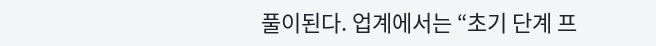풀이된다. 업계에서는 “초기 단계 프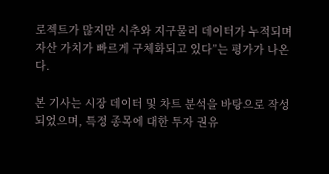로젝트가 많지만 시추와 지구물리 데이터가 누적되며 자산 가치가 빠르게 구체화되고 있다”는 평가가 나온다.

본 기사는 시장 데이터 및 차트 분석을 바탕으로 작성되었으며, 특정 종목에 대한 투자 권유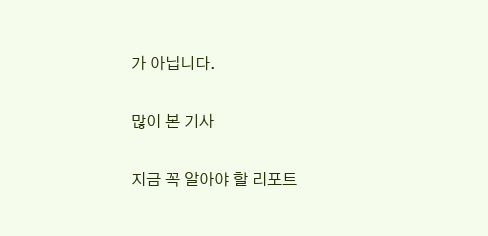가 아닙니다.

많이 본 기사

지금 꼭 알아야 할 리포트